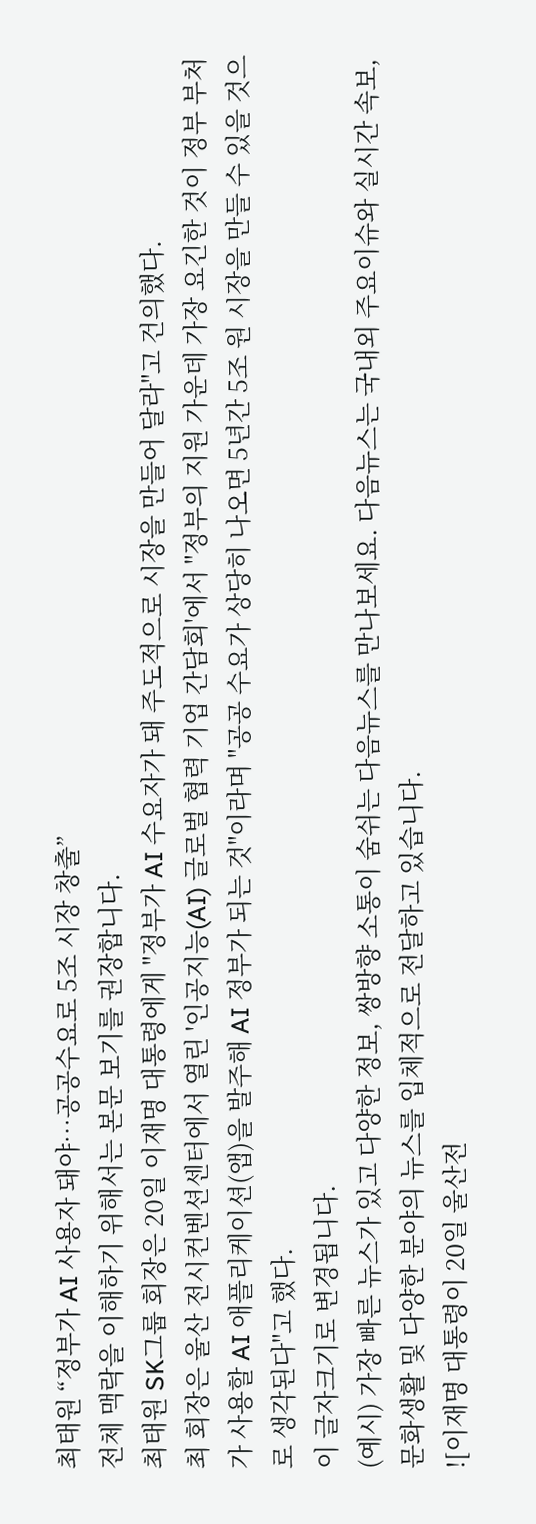최태원 “정부가 AI 사용자 돼야…공공수요로 5조 시장 창출”
전체 맥락을 이해하기 위해서는 본문 보기를 권장합니다.
최태원 SK그룹 회장은 20일 이재명 대통령에게 "정부가 AI 수요자가 돼 주도적으로 시장을 만들어 달라"고 건의했다.
최 회장은 울산 전시컨벤션센터에서 열린 '인공지능(AI) 글로벌 협력 기업 간담회'에서 "정부의 지원 가운데 가장 요긴한 것이 정부 부처가 사용할 AI 애플리케이션(앱)을 발주해 AI 정부가 되는 것"이라며 "공공 수요가 상당히 나오면 5년간 5조 원 시장을 만들 수 있을 것으로 생각된다"고 했다.
이 글자크기로 변경됩니다.
(예시) 가장 빠른 뉴스가 있고 다양한 정보, 쌍방향 소통이 숨쉬는 다음뉴스를 만나보세요. 다음뉴스는 국내외 주요이슈와 실시간 속보, 문화생활 및 다양한 분야의 뉴스를 입체적으로 전달하고 있습니다.
![이재명 대통령이 20일 울산전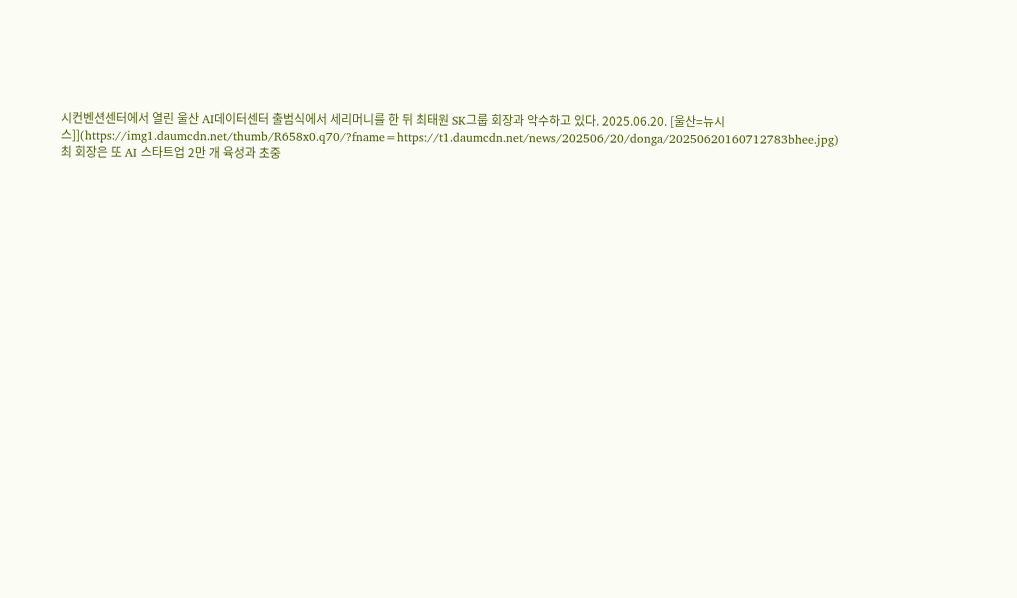시컨벤션센터에서 열린 울산 AI데이터센터 출범식에서 세리머니를 한 뒤 최태원 SK그룹 회장과 악수하고 있다. 2025.06.20. [울산=뉴시스]](https://img1.daumcdn.net/thumb/R658x0.q70/?fname=https://t1.daumcdn.net/news/202506/20/donga/20250620160712783bhee.jpg)
최 회장은 또 AI 스타트업 2만 개 육성과 초중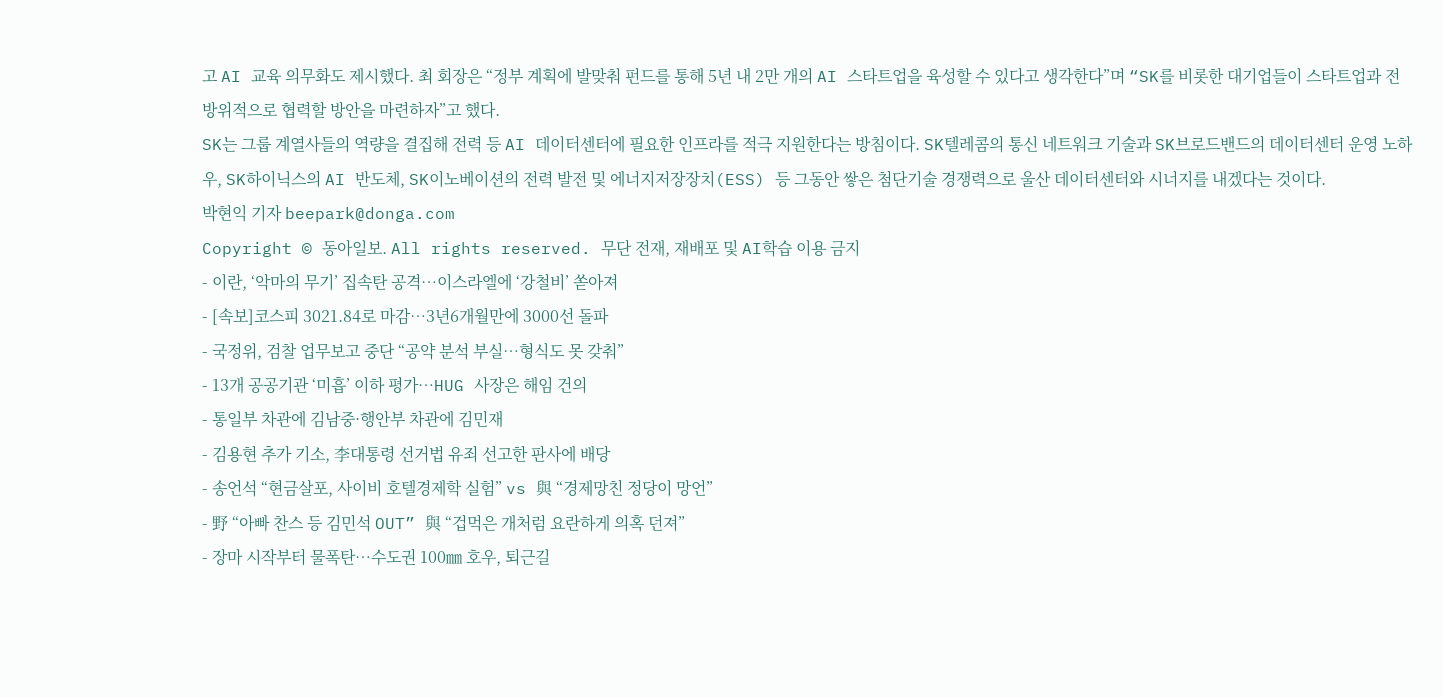고 AI 교육 의무화도 제시했다. 최 회장은 “정부 계획에 발맞춰 펀드를 통해 5년 내 2만 개의 AI 스타트업을 육성할 수 있다고 생각한다”며 “SK를 비롯한 대기업들이 스타트업과 전방위적으로 협력할 방안을 마련하자”고 했다.
SK는 그룹 계열사들의 역량을 결집해 전력 등 AI 데이터센터에 필요한 인프라를 적극 지원한다는 방침이다. SK텔레콤의 통신 네트워크 기술과 SK브로드밴드의 데이터센터 운영 노하우, SK하이닉스의 AI 반도체, SK이노베이션의 전력 발전 및 에너지저장장치(ESS) 등 그동안 쌓은 첨단기술 경쟁력으로 울산 데이터센터와 시너지를 내겠다는 것이다.
박현익 기자 beepark@donga.com
Copyright © 동아일보. All rights reserved. 무단 전재, 재배포 및 AI학습 이용 금지
- 이란, ‘악마의 무기’ 집속탄 공격…이스라엘에 ‘강철비’ 쏟아져
- [속보]코스피 3021.84로 마감…3년6개월만에 3000선 돌파
- 국정위, 검찰 업무보고 중단 “공약 분석 부실…형식도 못 갖춰”
- 13개 공공기관 ‘미흡’ 이하 평가…HUG 사장은 해임 건의
- 통일부 차관에 김남중·행안부 차관에 김민재
- 김용현 추가 기소, 李대통령 선거법 유죄 선고한 판사에 배당
- 송언석 “현금살포, 사이비 호텔경제학 실험” vs 與 “경제망친 정당이 망언”
- 野 “아빠 찬스 등 김민석 OUT” 與 “겁먹은 개처럼 요란하게 의혹 던져”
- 장마 시작부터 물폭탄…수도권 100㎜ 호우, 퇴근길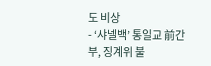도 비상
- ‘샤넬백’ 통일교 前간부, 징계위 불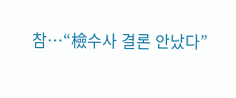참…“檢수사 결론 안났다”